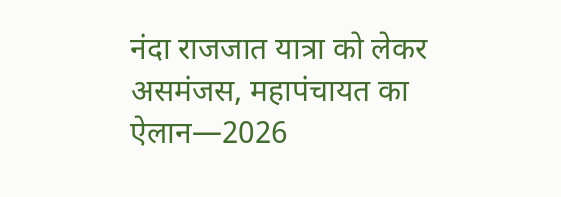नंदा राजजात यात्रा को लेकर असमंजस, महापंचायत का ऐलान—2026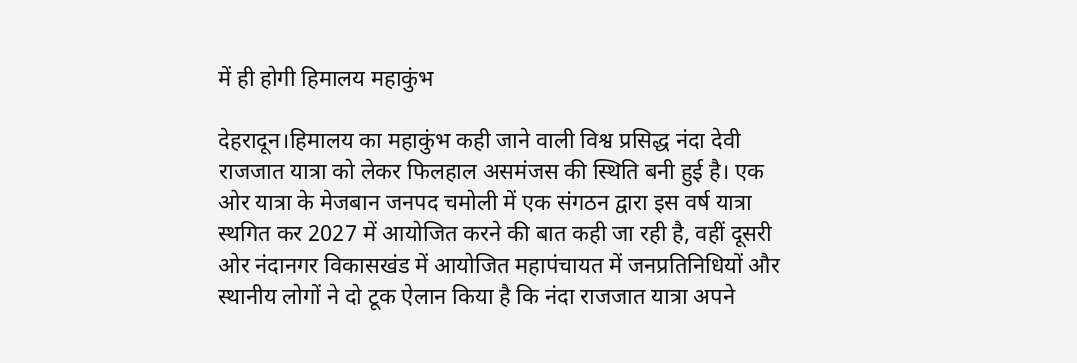में ही होगी हिमालय महाकुंभ

देहरादून।हिमालय का महाकुंभ कही जाने वाली विश्व प्रसिद्ध नंदा देवी राजजात यात्रा को लेकर फिलहाल असमंजस की स्थिति बनी हुई है। एक ओर यात्रा के मेजबान जनपद चमोली में एक संगठन द्वारा इस वर्ष यात्रा स्थगित कर 2027 में आयोजित करने की बात कही जा रही है, वहीं दूसरी ओर नंदानगर विकासखंड में आयोजित महापंचायत में जनप्रतिनिधियों और स्थानीय लोगों ने दो टूक ऐलान किया है कि नंदा राजजात यात्रा अपने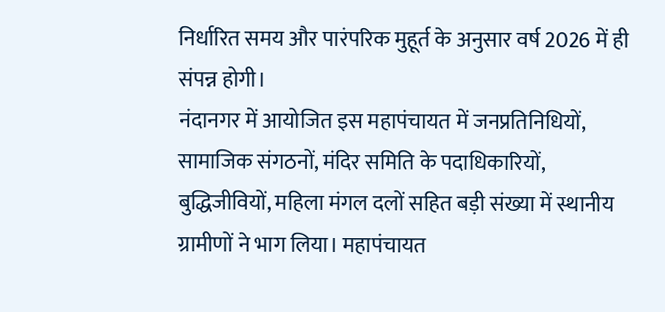निर्धारित समय और पारंपरिक मुहूर्त के अनुसार वर्ष 2026 में ही संपन्न होगी।
नंदानगर में आयोजित इस महापंचायत में जनप्रतिनिधियों, सामाजिक संगठनों, मंदिर समिति के पदाधिकारियों, बुद्धिजीवियों, महिला मंगल दलों सहित बड़ी संख्या में स्थानीय ग्रामीणों ने भाग लिया। महापंचायत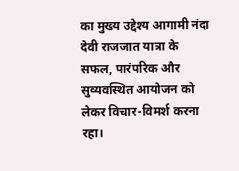का मुख्य उद्देश्य आगामी नंदा देवी राजजात यात्रा के सफल, पारंपरिक और सुव्यवस्थित आयोजन को लेकर विचार-विमर्श करना रहा।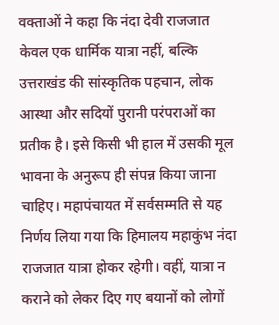वक्ताओं ने कहा कि नंदा देवी राजजात केवल एक धार्मिक यात्रा नहीं, बल्कि उत्तराखंड की सांस्कृतिक पहचान, लोक आस्था और सदियों पुरानी परंपराओं का प्रतीक है। इसे किसी भी हाल में उसकी मूल भावना के अनुरूप ही संपन्न किया जाना चाहिए। महापंचायत में सर्वसम्मति से यह निर्णय लिया गया कि हिमालय महाकुंभ नंदा राजजात यात्रा होकर रहेगी। वहीं, यात्रा न कराने को लेकर दिए गए बयानों को लोगों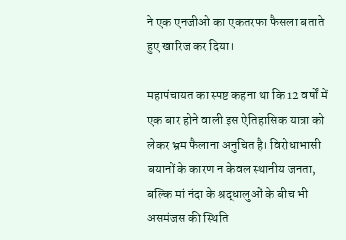ने एक एनजीओ का एकतरफा फैसला बताते हुए खारिज कर दिया।

महापंचायत का स्पष्ट कहना था कि 12 वर्षों में एक बार होने वाली इस ऐतिहासिक यात्रा को लेकर भ्रम फैलाना अनुचित है। विरोधाभासी बयानों के कारण न केवल स्थानीय जनता, बल्कि मां नंदा के श्रद्धालुओं के बीच भी असमंजस की स्थिति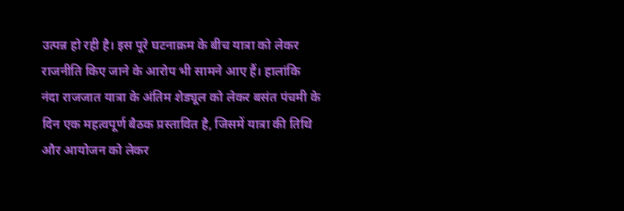उत्पन्न हो रही है। इस पूरे घटनाक्रम के बीच यात्रा को लेकर राजनीति किए जाने के आरोप भी सामने आए हैं। हालांकि नंदा राजजात यात्रा के अंतिम शेड्यूल को लेकर बसंत पंचमी के दिन एक महत्वपूर्ण बैठक प्रस्तावित है, जिसमें यात्रा की तिथि और आयोजन को लेकर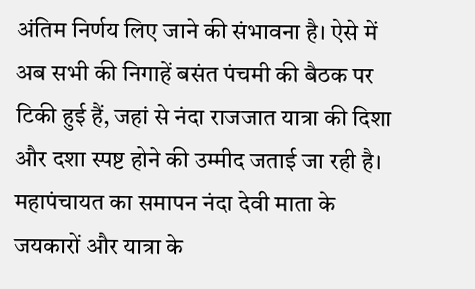अंतिम निर्णय लिए जाने की संभावना है। ऐसे में अब सभी की निगाहें बसंत पंचमी की बैठक पर टिकी हुई हैं, जहां से नंदा राजजात यात्रा की दिशा और दशा स्पष्ट होने की उम्मीद जताई जा रही है। महापंचायत का समापन नंदा देवी माता के जयकारों और यात्रा के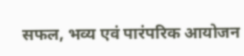सफल, भव्य एवं पारंपरिक आयोजन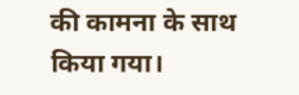की कामना के साथ किया गया।